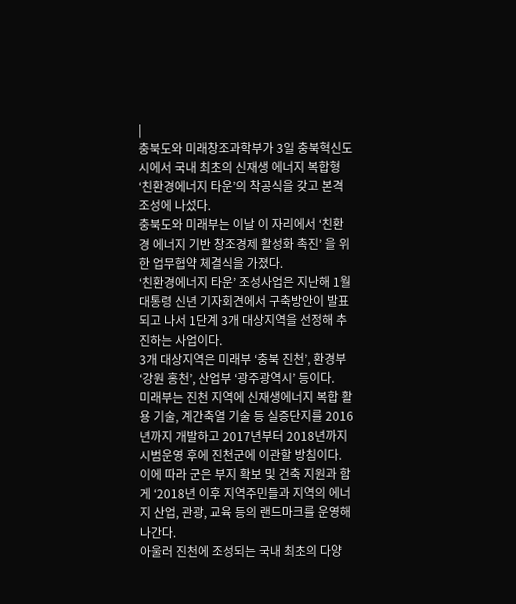|
충북도와 미래창조과학부가 3일 충북혁신도시에서 국내 최초의 신재생 에너지 복합형 ‘친환경에너지 타운’의 착공식을 갖고 본격 조성에 나섰다.
충북도와 미래부는 이날 이 자리에서 ‘친환경 에너지 기반 창조경제 활성화 촉진’ 을 위한 업무협약 체결식을 가졌다.
‘친환경에너지 타운’ 조성사업은 지난해 1월 대통령 신년 기자회견에서 구축방안이 발표되고 나서 1단계 3개 대상지역을 선정해 추진하는 사업이다.
3개 대상지역은 미래부 ‘충북 진천’, 환경부 ‘강원 홍천’, 산업부 ‘광주광역시’ 등이다.
미래부는 진천 지역에 신재생에너지 복합 활용 기술, 계간축열 기술 등 실증단지를 2016년까지 개발하고 2017년부터 2018년까지 시범운영 후에 진천군에 이관할 방침이다.
이에 따라 군은 부지 확보 및 건축 지원과 함게 ‘2018년 이후 지역주민들과 지역의 에너지 산업, 관광, 교육 등의 랜드마크를 운영해 나간다.
아울러 진천에 조성되는 국내 최초의 다양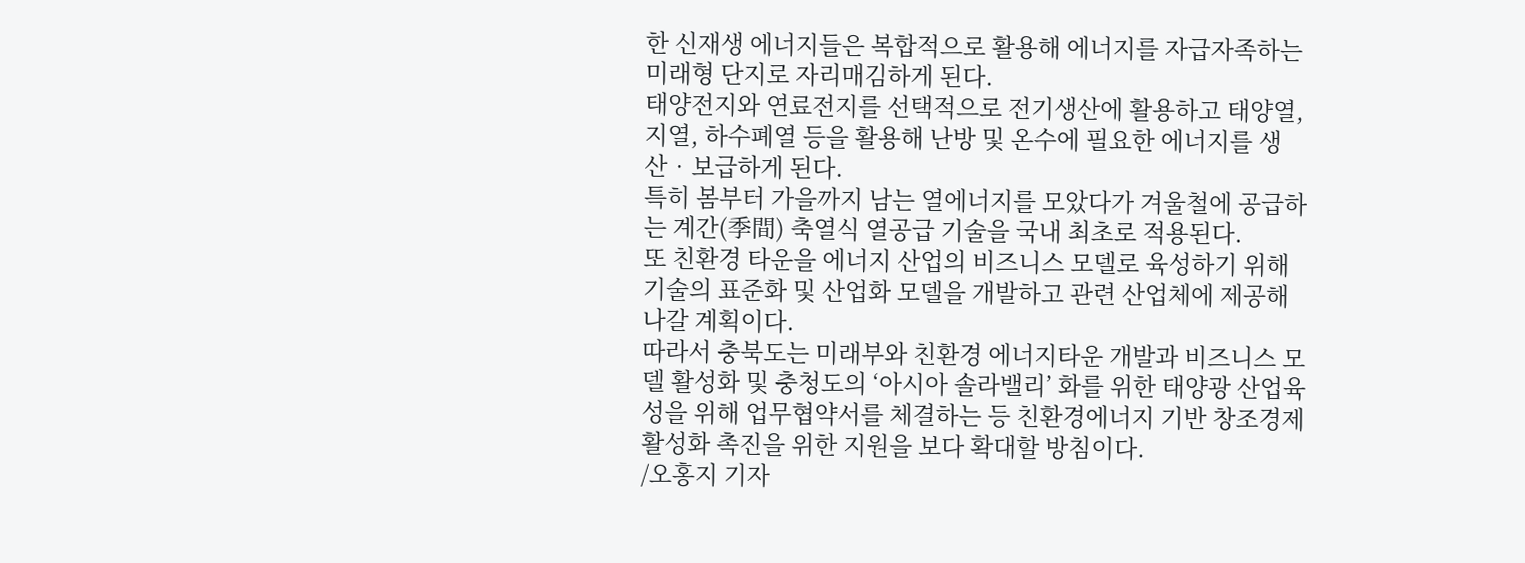한 신재생 에너지들은 복합적으로 활용해 에너지를 자급자족하는 미래형 단지로 자리매김하게 된다.
태양전지와 연료전지를 선택적으로 전기생산에 활용하고 태양열, 지열, 하수폐열 등을 활용해 난방 및 온수에 필요한 에너지를 생산‧보급하게 된다.
특히 봄부터 가을까지 남는 열에너지를 모았다가 겨울철에 공급하는 계간(季間) 축열식 열공급 기술을 국내 최초로 적용된다.
또 친환경 타운을 에너지 산업의 비즈니스 모델로 육성하기 위해 기술의 표준화 및 산업화 모델을 개발하고 관련 산업체에 제공해 나갈 계획이다.
따라서 충북도는 미래부와 친환경 에너지타운 개발과 비즈니스 모델 활성화 및 충청도의 ‘아시아 솔라밸리’ 화를 위한 태양광 산업육성을 위해 업무협약서를 체결하는 등 친환경에너지 기반 창조경제 활성화 촉진을 위한 지원을 보다 확대할 방침이다.
/오홍지 기자